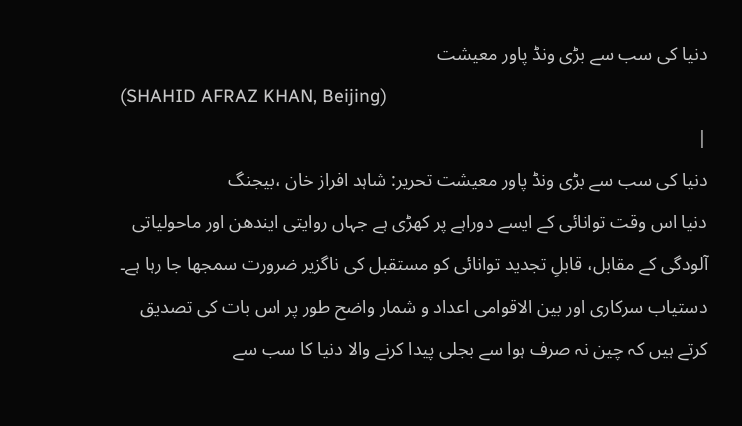دنیا کی سب سے بڑی ونڈ پاور معیشت
(SHAHID AFRAZ KHAN, Beijing)
|
دنیا کی سب سے بڑی ونڈ پاور معیشت تحریر: شاہد افراز خان ،بیجنگ
دنیا اس وقت توانائی کے ایسے دوراہے پر کھڑی ہے جہاں روایتی ایندھن اور ماحولیاتی آلودگی کے مقابل، قابلِ تجدید توانائی کو مستقبل کی ناگزیر ضرورت سمجھا جا رہا ہے۔ دستیاب سرکاری اور بین الاقوامی اعداد و شمار واضح طور پر اس بات کی تصدیق کرتے ہیں کہ چین نہ صرف ہوا سے بجلی پیدا کرنے والا دنیا کا سب سے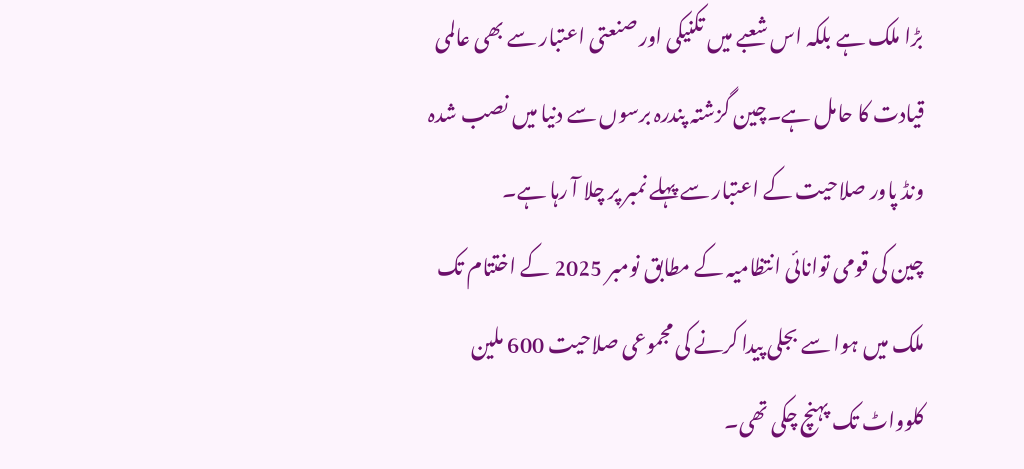بڑا ملک ہے بلکہ اس شعبے میں تکنیکی اور صنعتی اعتبار سے بھی عالمی قیادت کا حامل ہے۔چین گزشتہ پندرہ برسوں سے دنیا میں نصب شدہ ونڈ پاور صلاحیت کے اعتبار سے پہلے نمبر پر چلا آ رہا ہے۔
چین کی قومی توانائی انتظامیہ کے مطابق نومبر 2025 کے اختتام تک ملک میں ہوا سے بجلی پیدا کرنے کی مجموعی صلاحیت 600 ملین کلوواٹ تک پہنچ چکی تھی۔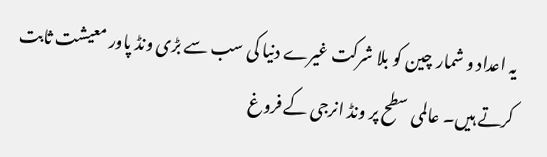یہ اعداد و شمار چین کو بلا شرکت غیرے دنیا کی سب سے بڑی ونڈ پاور معیشت ثابت کرتے ہیں۔ عالمی سطح پر ونڈ انرجی کے فروغ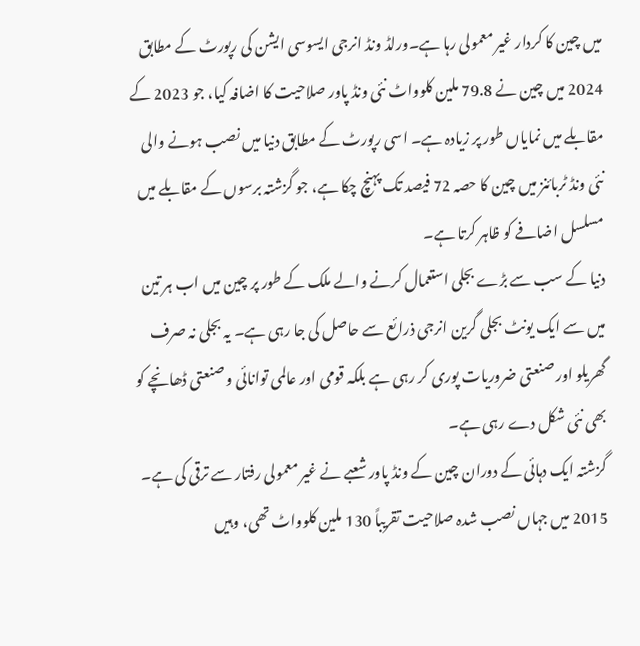میں چین کا کردار غیر معمولی رہا ہے۔ورلڈ ونڈ انرجی ایسوسی ایشن کی رپورٹ کے مطابق 2024 میں چین نے 79.8 ملین کلوواٹ نئی ونڈ پاور صلاحیت کا اضافہ کیا، جو 2023 کے مقابلے میں نمایاں طور پر زیادہ ہے۔ اسی رپورٹ کے مطابق دنیا میں نصب ہونے والی نئی ونڈ ٹربائنز میں چین کا حصہ 72 فیصد تک پہنچ چکا ہے، جو گزشتہ برسوں کے مقابلے میں مسلسل اضافے کو ظاہر کرتا ہے۔
دنیا کے سب سے بڑے بجلی استعمال کرنے والے ملک کے طور پر چین میں اب ہر تین میں سے ایک یونٹ بجلی گرین انرجی ذرائع سے حاصل کی جا رہی ہے۔ یہ بجلی نہ صرف گھریلو اور صنعتی ضروریات پوری کر رہی ہے بلکہ قومی اور عالمی توانائی و صنعتی ڈھانچے کو بھی نئی شکل دے رہی ہے۔
گزشتہ ایک دہائی کے دوران چین کے ونڈ پاور شعبے نے غیر معمولی رفتار سے ترقی کی ہے۔ 2015 میں جہاں نصب شدہ صلاحیت تقریباً 130 ملین کلوواٹ تھی، وہیں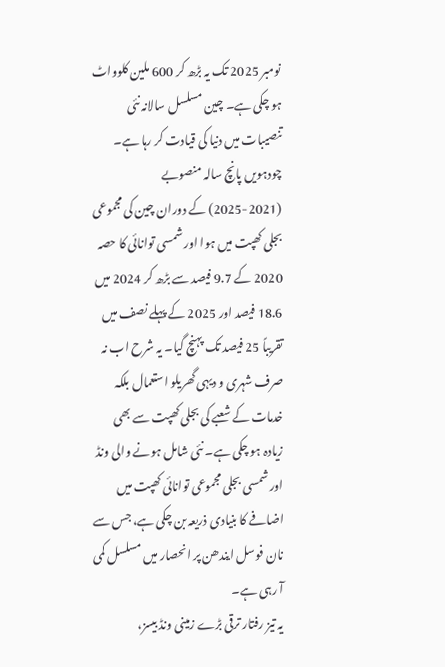نومبر 2025 تک یہ بڑھ کر 600 ملین کلوواٹ ہو چکی ہے۔ چین مسلسل سالانہ نئی تنصیبات میں دنیا کی قیادت کر رہا ہے۔ چودہویں پانچ سالہ منصوبے (2021-2025) کے دوران چین کی مجموعی بجلی کھپت میں ہوا اور شمسی توانائی کا حصہ 2020 کے 9.7 فیصد سے بڑھ کر 2024 میں 18.6 فیصد اور 2025 کے پہلے نصف میں تقریباً 25 فیصد تک پہنچ گیا۔ یہ شرح اب نہ صرف شہری و دیہی گھریلو استعمال بلکہ خدمات کے شعبے کی بجلی کھپت سے بھی زیادہ ہو چکی ہے۔ نئی شامل ہونے والی ونڈ اور شمسی بجلی مجموعی توانائی کھپت میں اضافے کا بنیادی ذریعہ بن چکی ہے، جس سے نان فوسل ایندھن پر انحصار میں مسلسل کمی آ رہی ہے۔
یہ تیز رفتار ترقی بڑے زمینی ونڈ بیسز،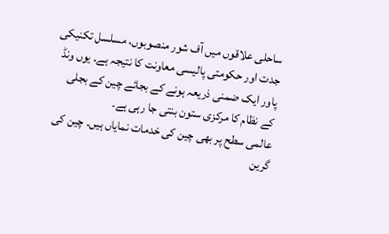ساحلی علاقوں میں آف شور منصوبوں، مسلسل تکنیکی جدت اور حکومتی پالیسی معاونت کا نتیجہ ہے۔ یوں ونڈ پاور ایک ضمنی ذریعہ ہونے کے بجائے چین کے بجلی کے نظام کا مرکزی ستون بنتی جا رہی ہے۔
عالمی سطح پر بھی چین کی خدمات نمایاں ہیں۔ چین کی گرین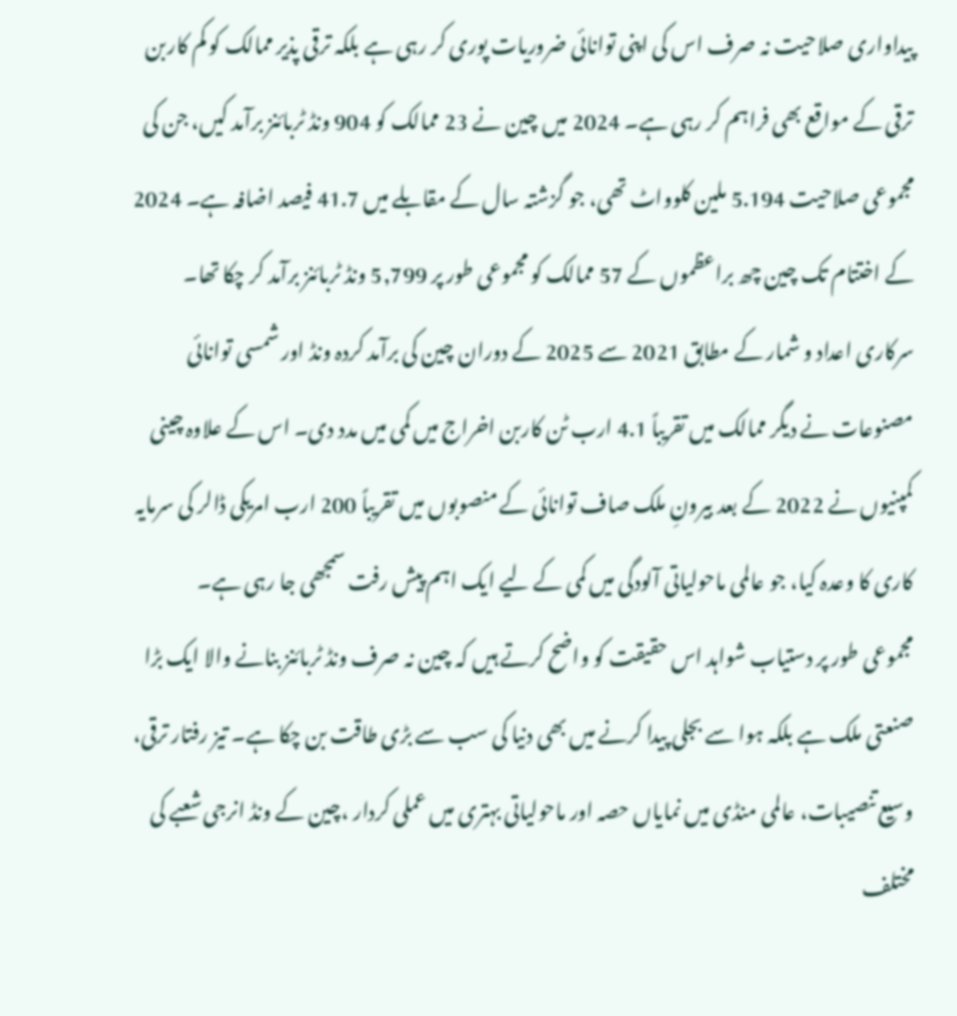پیداواری صلاحیت نہ صرف اس کی اپنی توانائی ضروریات پوری کر رہی ہے بلکہ ترقی پذیر ممالک کو کم کاربن ترقی کے مواقع بھی فراہم کر رہی ہے۔ 2024 میں چین نے 23 ممالک کو 904 ونڈ ٹربائنز برآمد کیں، جن کی مجموعی صلاحیت 5.194 ملین کلوواٹ تھی، جو گزشتہ سال کے مقابلے میں 41.7 فیصد اضافہ ہے۔ 2024 کے اختتام تک چین چھ براعظموں کے 57 ممالک کو مجموعی طور پر 5,799 ونڈ ٹربائنز برآمد کر چکا تھا۔
سرکاری اعداد و شمار کے مطابق 2021 سے 2025 کے دوران چین کی برآمد کردہ ونڈ اور شمسی توانائی مصنوعات نے دیگر ممالک میں تقریباً 4.1 ارب ٹن کاربن اخراج میں کمی میں مدد دی۔ اس کے علاوہ چینی کمپنیوں نے 2022 کے بعد بیرونِ ملک صاف توانائی کے منصوبوں میں تقریباً 200 ارب امریکی ڈالر کی سرمایہ کاری کا وعدہ کیا، جو عالمی ماحولیاتی آلودگی میں کمی کے لیے ایک اہم پیش رفت سمجھی جا رہی ہے۔
مجموعی طور پر دستیاب شواہد اس حقیقت کو واضح کرتے ہیں کہ چین نہ صرف ونڈ ٹربائنز بنانے والا ایک بڑا صنعتی ملک ہے بلکہ ہوا سے بجلی پیدا کرنے میں بھی دنیا کی سب سے بڑی طاقت بن چکا ہے۔ تیز رفتار ترقی، وسیع تنصیبات، عالمی منڈی میں نمایاں حصہ اور ماحولیاتی بہتری میں عملی کردار ،چین کے ونڈ انرجی شعبے کی مختلف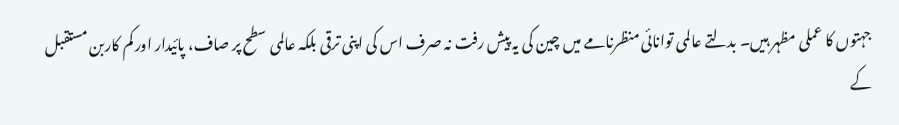جہتوں کا عملی مظہر ہیں۔ بدلتے عالمی توانائی منظرنامے میں چین کی یہ پیش رفت نہ صرف اس کی اپنی ترقی بلکہ عالمی سطح پر صاف، پائیدار اور کم کاربن مستقبل کے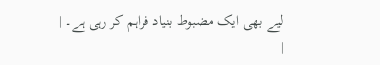لیے بھی ایک مضبوط بنیاد فراہم کر رہی ہے۔ |
|